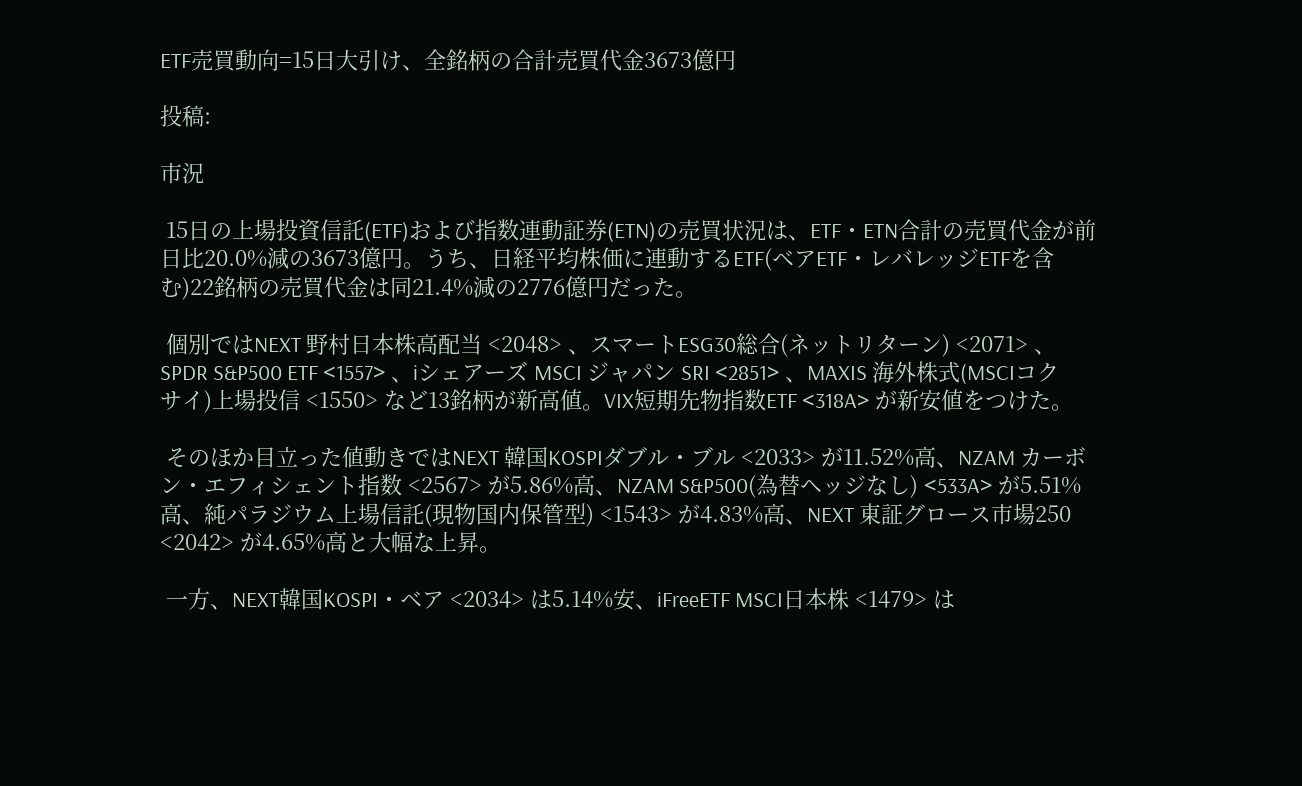ETF売買動向=15日大引け、全銘柄の合計売買代金3673億円

投稿:

市況

 15日の上場投資信託(ETF)および指数連動証券(ETN)の売買状況は、ETF・ETN合計の売買代金が前日比20.0%減の3673億円。うち、日経平均株価に連動するETF(ベアETF・レバレッジETFを含む)22銘柄の売買代金は同21.4%減の2776億円だった。

 個別ではNEXT 野村日本株高配当 <2048> 、スマートESG30総合(ネットリターン) <2071> 、SPDR S&P500 ETF <1557> 、iシェアーズ MSCI ジャパン SRI <2851> 、MAXIS 海外株式(MSCIコクサイ)上場投信 <1550> など13銘柄が新高値。VIX短期先物指数ETF <318A> が新安値をつけた。

 そのほか目立った値動きではNEXT 韓国KOSPIダブル・ブル <2033> が11.52%高、NZAM カーボン・エフィシェント指数 <2567> が5.86%高、NZAM S&P500(為替ヘッジなし) <533A> が5.51%高、純パラジウム上場信託(現物国内保管型) <1543> が4.83%高、NEXT 東証グロース市場250 <2042> が4.65%高と大幅な上昇。

 一方、NEXT韓国KOSPI・ベア <2034> は5.14%安、iFreeETF MSCI日本株 <1479> は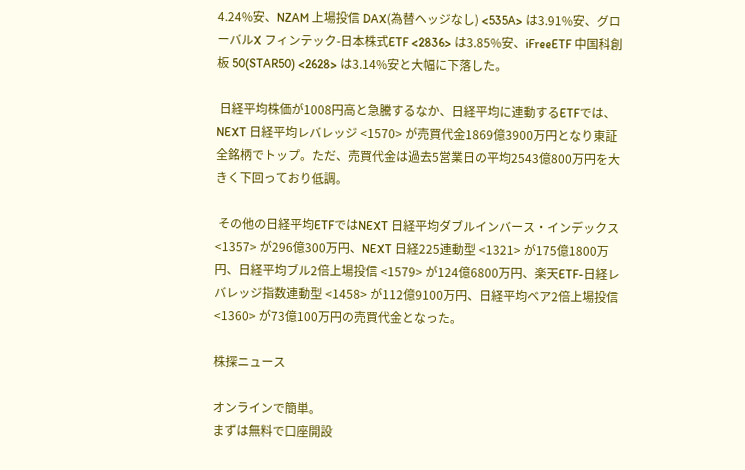4.24%安、NZAM 上場投信 DAX(為替ヘッジなし) <535A> は3.91%安、グローバルX フィンテック-日本株式ETF <2836> は3.85%安、iFreeETF 中国科創板 50(STAR50) <2628> は3.14%安と大幅に下落した。

 日経平均株価が1008円高と急騰するなか、日経平均に連動するETFでは、NEXT 日経平均レバレッジ <1570> が売買代金1869億3900万円となり東証全銘柄でトップ。ただ、売買代金は過去5営業日の平均2543億800万円を大きく下回っており低調。

 その他の日経平均ETFではNEXT 日経平均ダブルインバース・インデックス <1357> が296億300万円、NEXT 日経225連動型 <1321> が175億1800万円、日経平均ブル2倍上場投信 <1579> が124億6800万円、楽天ETF-日経レバレッジ指数連動型 <1458> が112億9100万円、日経平均ベア2倍上場投信 <1360> が73億100万円の売買代金となった。

株探ニュース

オンラインで簡単。
まずは無料で口座開設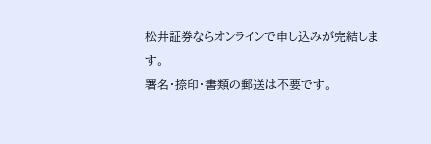松井証券ならオンラインで申し込みが完結します。
署名・捺印・書類の郵送は不要です。